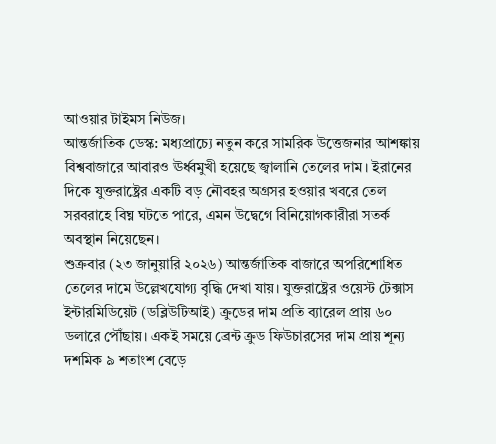আওয়ার টাইমস নিউজ।
আন্তর্জাতিক ডেস্ক: মধ্যপ্রাচ্যে নতুন করে সামরিক উত্তেজনার আশঙ্কায় বিশ্ববাজারে আবারও ঊর্ধ্বমুখী হয়েছে জ্বালানি তেলের দাম। ইরানের দিকে যুক্তরাষ্ট্রের একটি বড় নৌবহর অগ্রসর হওয়ার খবরে তেল সরবরাহে বিঘ্ন ঘটতে পারে, এমন উদ্বেগে বিনিয়োগকারীরা সতর্ক অবস্থান নিয়েছেন।
শুক্রবার (২৩ জানুয়ারি ২০২৬) আন্তর্জাতিক বাজারে অপরিশোধিত তেলের দামে উল্লেখযোগ্য বৃদ্ধি দেখা যায়। যুক্তরাষ্ট্রের ওয়েস্ট টেক্সাস ইন্টারমিডিয়েট (ডব্লিউটিআই) ক্রুডের দাম প্রতি ব্যারেল প্রায় ৬০ ডলারে পৌঁছায়। একই সময়ে ব্রেন্ট ক্রুড ফিউচারসের দাম প্রায় শূন্য দশমিক ৯ শতাংশ বেড়ে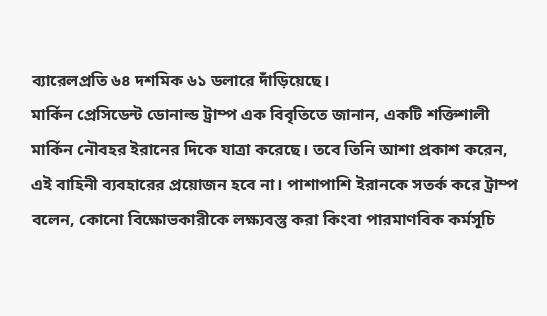ব্যারেলপ্রতি ৬৪ দশমিক ৬১ ডলারে দাঁড়িয়েছে।
মার্কিন প্রেসিডেন্ট ডোনাল্ড ট্রাম্প এক বিবৃতিতে জানান, একটি শক্তিশালী মার্কিন নৌবহর ইরানের দিকে যাত্রা করেছে। তবে তিনি আশা প্রকাশ করেন, এই বাহিনী ব্যবহারের প্রয়োজন হবে না। পাশাপাশি ইরানকে সতর্ক করে ট্রাম্প বলেন, কোনো বিক্ষোভকারীকে লক্ষ্যবস্তু করা কিংবা পারমাণবিক কর্মসূচি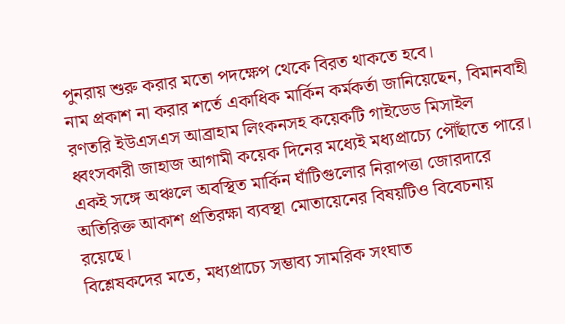পুনরায় শুরু করার মতো পদক্ষেপ থেকে বিরত থাকতে হবে।
নাম প্রকাশ না করার শর্তে একাধিক মার্কিন কর্মকর্তা জানিয়েছেন, বিমানবাহী রণতরি ইউএসএস আব্রাহাম লিংকনসহ কয়েকটি গাইডেড মিসাইল ধ্বংসকারী জাহাজ আগামী কয়েক দিনের মধ্যেই মধ্যপ্রাচ্যে পৌঁছাতে পারে। একই সঙ্গে অঞ্চলে অবস্থিত মার্কিন ঘাঁটিগুলোর নিরাপত্তা জোরদারে অতিরিক্ত আকাশ প্রতিরক্ষা ব্যবস্থা মোতায়েনের বিষয়টিও বিবেচনায় রয়েছে।
বিশ্লেষকদের মতে, মধ্যপ্রাচ্যে সম্ভাব্য সামরিক সংঘাত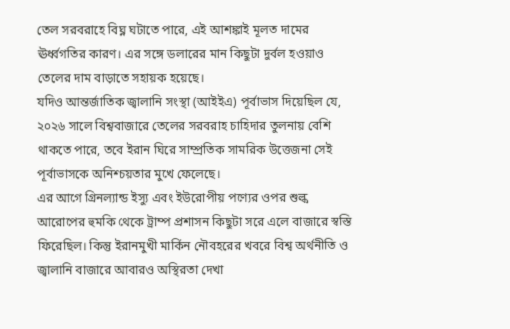তেল সরবরাহে বিঘ্ন ঘটাতে পারে, এই আশঙ্কাই মূলত দামের ঊর্ধ্বগতির কারণ। এর সঙ্গে ডলারের মান কিছুটা দুর্বল হওয়াও তেলের দাম বাড়াতে সহায়ক হয়েছে।
যদিও আন্তর্জাতিক জ্বালানি সংস্থা (আইইএ) পূর্বাভাস দিয়েছিল যে, ২০২৬ সালে বিশ্ববাজারে তেলের সরবরাহ চাহিদার তুলনায় বেশি থাকতে পারে, তবে ইরান ঘিরে সাম্প্রতিক সামরিক উত্তেজনা সেই পূর্বাভাসকে অনিশ্চয়তার মুখে ফেলেছে।
এর আগে গ্রিনল্যান্ড ইস্যু এবং ইউরোপীয় পণ্যের ওপর শুল্ক আরোপের হুমকি থেকে ট্রাম্প প্রশাসন কিছুটা সরে এলে বাজারে স্বস্তি ফিরেছিল। কিন্তু ইরানমুখী মার্কিন নৌবহরের খবরে বিশ্ব অর্থনীতি ও জ্বালানি বাজারে আবারও অস্থিরতা দেখা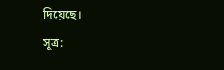দিয়েছে।
সূত্র: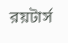রয়টার্স